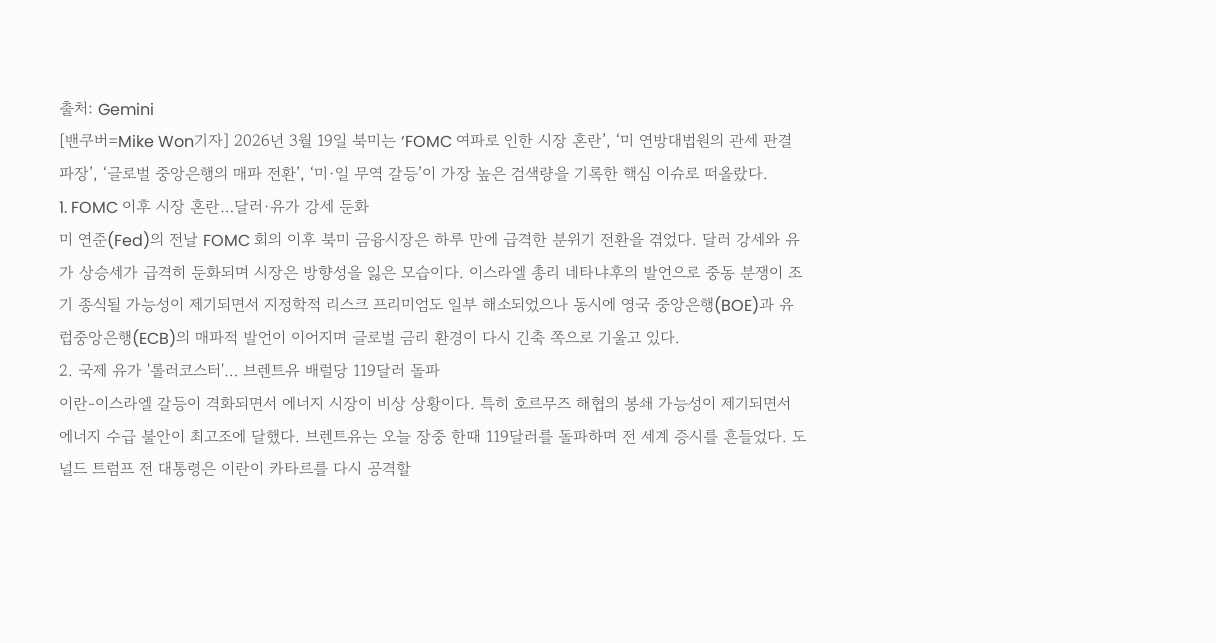출처: Gemini
[밴쿠버=Mike Won기자] 2026년 3월 19일 북미는 ‘FOMC 여파로 인한 시장 혼란’, ‘미 연방대법원의 관세 판결 파장’, ‘글로벌 중앙은행의 매파 전환’, ‘미·일 무역 갈등’이 가장 높은 검색량을 기록한 핵심 이슈로 떠올랐다.
1. FOMC 이후 시장 혼란…달러·유가 강세 둔화
미 연준(Fed)의 전날 FOMC 회의 이후 북미 금융시장은 하루 만에 급격한 분위기 전환을 겪었다. 달러 강세와 유가 상승세가 급격히 둔화되며 시장은 방향성을 잃은 모습이다. 이스라엘 총리 네타냐후의 발언으로 중동 분쟁이 조기 종식될 가능성이 제기되면서 지정학적 리스크 프리미엄도 일부 해소되었으나 동시에 영국 중앙은행(BOE)과 유럽중앙은행(ECB)의 매파적 발언이 이어지며 글로벌 금리 환경이 다시 긴축 쪽으로 기울고 있다.
2. 국제 유가 '롤러코스터'… 브렌트유 배럴당 119달러 돌파
이란-이스라엘 갈등이 격화되면서 에너지 시장이 비상 상황이다. 특히 호르무즈 해협의 봉쇄 가능성이 제기되면서 에너지 수급 불안이 최고조에 달했다. 브렌트유는 오늘 장중 한때 119달러를 돌파하며 전 세계 증시를 흔들었다. 도널드 트럼프 전 대통령은 이란이 카타르를 다시 공격할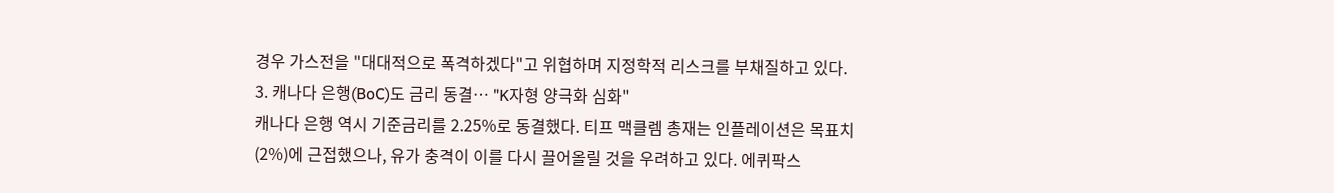경우 가스전을 "대대적으로 폭격하겠다"고 위협하며 지정학적 리스크를 부채질하고 있다.
3. 캐나다 은행(BoC)도 금리 동결… "K자형 양극화 심화"
캐나다 은행 역시 기준금리를 2.25%로 동결했다. 티프 맥클렘 총재는 인플레이션은 목표치(2%)에 근접했으나, 유가 충격이 이를 다시 끌어올릴 것을 우려하고 있다. 에퀴팍스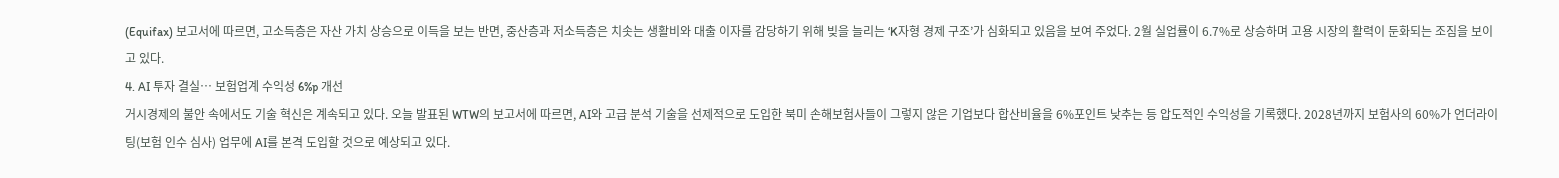(Equifax) 보고서에 따르면, 고소득층은 자산 가치 상승으로 이득을 보는 반면, 중산층과 저소득층은 치솟는 생활비와 대출 이자를 감당하기 위해 빚을 늘리는 ‘K자형 경제 구조’가 심화되고 있음을 보여 주었다. 2월 실업률이 6.7%로 상승하며 고용 시장의 활력이 둔화되는 조짐을 보이고 있다.
4. AI 투자 결실… 보험업계 수익성 6%p 개선
거시경제의 불안 속에서도 기술 혁신은 계속되고 있다. 오늘 발표된 WTW의 보고서에 따르면, AI와 고급 분석 기술을 선제적으로 도입한 북미 손해보험사들이 그렇지 않은 기업보다 합산비율을 6%포인트 낮추는 등 압도적인 수익성을 기록했다. 2028년까지 보험사의 60%가 언더라이팅(보험 인수 심사) 업무에 AI를 본격 도입할 것으로 예상되고 있다.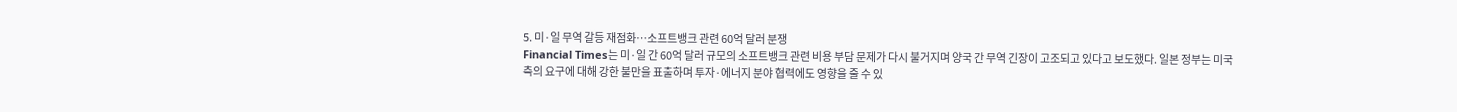5. 미·일 무역 갈등 재점화…소프트뱅크 관련 60억 달러 분쟁
Financial Times는 미·일 간 60억 달러 규모의 소프트뱅크 관련 비용 부담 문제가 다시 불거지며 양국 간 무역 긴장이 고조되고 있다고 보도했다. 일본 정부는 미국 측의 요구에 대해 강한 불만을 표출하며 투자·에너지 분야 협력에도 영향을 줄 수 있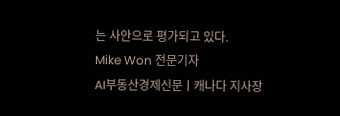는 사안으로 평가되고 있다.
Mike Won 전문기자
AI부동산경제신문ㅣ캐나다 지사장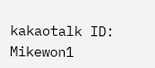kakaotalk ID: Mikewon1